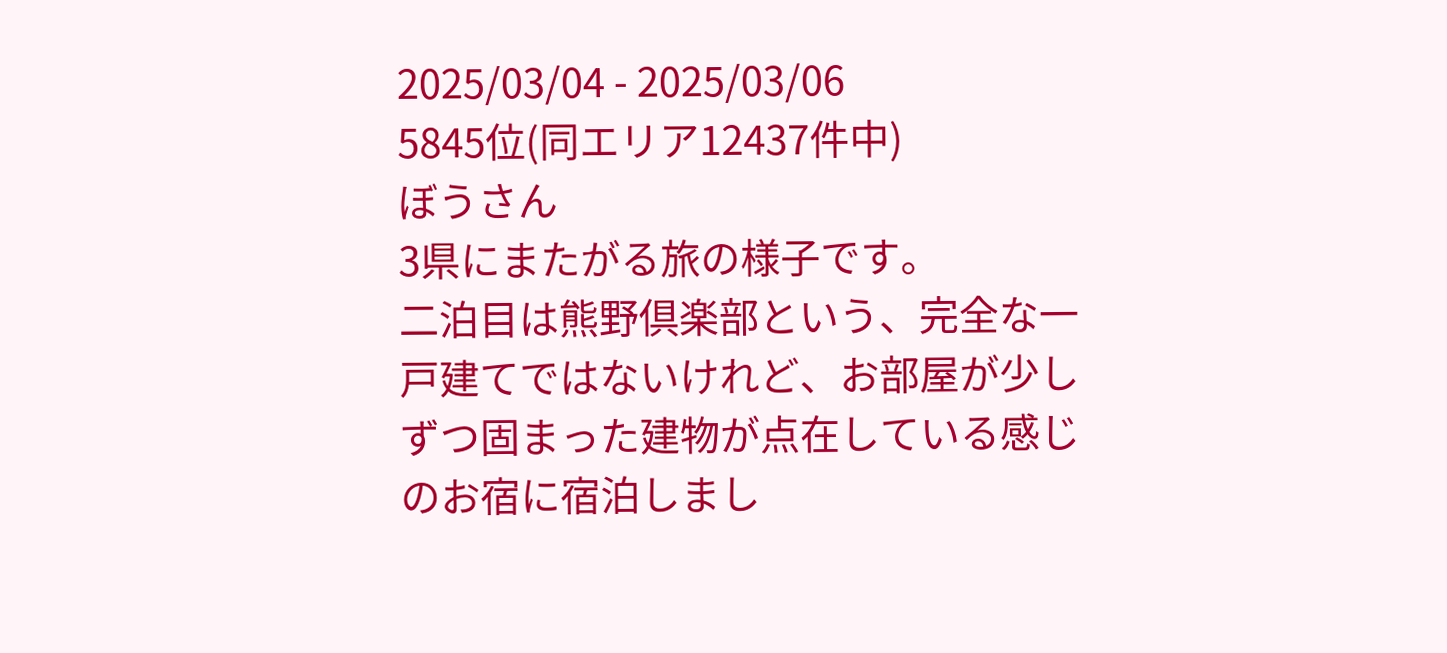2025/03/04 - 2025/03/06
5845位(同エリア12437件中)
ぼうさん
3県にまたがる旅の様子です。
二泊目は熊野倶楽部という、完全な一戸建てではないけれど、お部屋が少しずつ固まった建物が点在している感じのお宿に宿泊しまし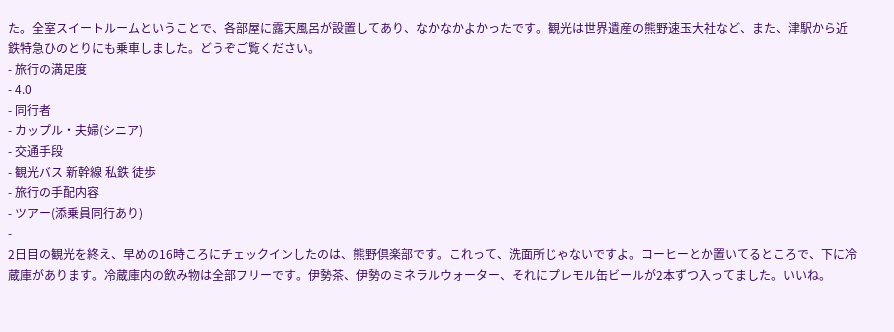た。全室スイートルームということで、各部屋に露天風呂が設置してあり、なかなかよかったです。観光は世界遺産の熊野速玉大社など、また、津駅から近鉄特急ひのとりにも乗車しました。どうぞご覧ください。
- 旅行の満足度
- 4.0
- 同行者
- カップル・夫婦(シニア)
- 交通手段
- 観光バス 新幹線 私鉄 徒歩
- 旅行の手配内容
- ツアー(添乗員同行あり)
-
2日目の観光を終え、早めの16時ころにチェックインしたのは、熊野倶楽部です。これって、洗面所じゃないですよ。コーヒーとか置いてるところで、下に冷蔵庫があります。冷蔵庫内の飲み物は全部フリーです。伊勢茶、伊勢のミネラルウォーター、それにプレモル缶ビールが2本ずつ入ってました。いいね。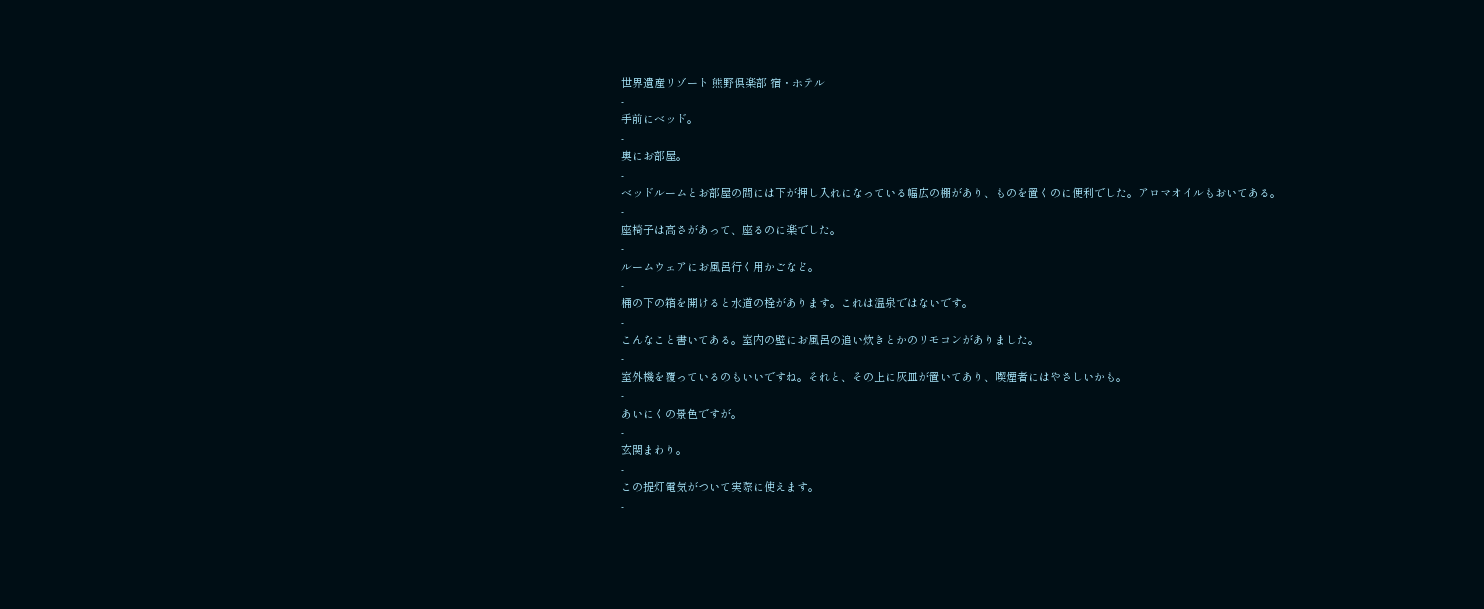世界遺産リゾート 熊野倶楽部 宿・ホテル
-
手前にベッド。
-
奥にお部屋。
-
ベッドルームとお部屋の間には下が押し入れになっている幅広の棚があり、ものを置くのに便利でした。アロマオイルもおいてある。
-
座椅子は高さがあって、座るのに楽でした。
-
ルームウェアにお風呂行く用かごなど。
-
桶の下の箱を開けると水道の栓があります。これは温泉ではないです。
-
こんなこと書いてある。室内の壁にお風呂の追い炊きとかのリモコンがありました。
-
室外機を覆っているのもいいですね。それと、その上に灰皿が置いてあり、喫煙者にはやさしいかも。
-
あいにくの景色ですが。
-
玄関まわり。
-
この提灯電気がついて実際に使えます。
-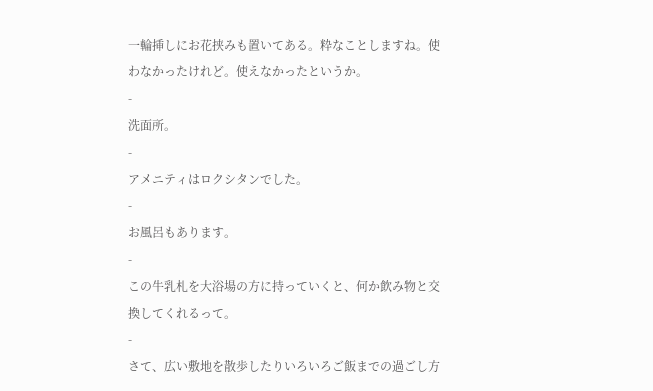一輪挿しにお花挟みも置いてある。粋なことしますね。使わなかったけれど。使えなかったというか。
-
洗面所。
-
アメニティはロクシタンでした。
-
お風呂もあります。
-
この牛乳札を大浴場の方に持っていくと、何か飲み物と交換してくれるって。
-
さて、広い敷地を散歩したりいろいろご飯までの過ごし方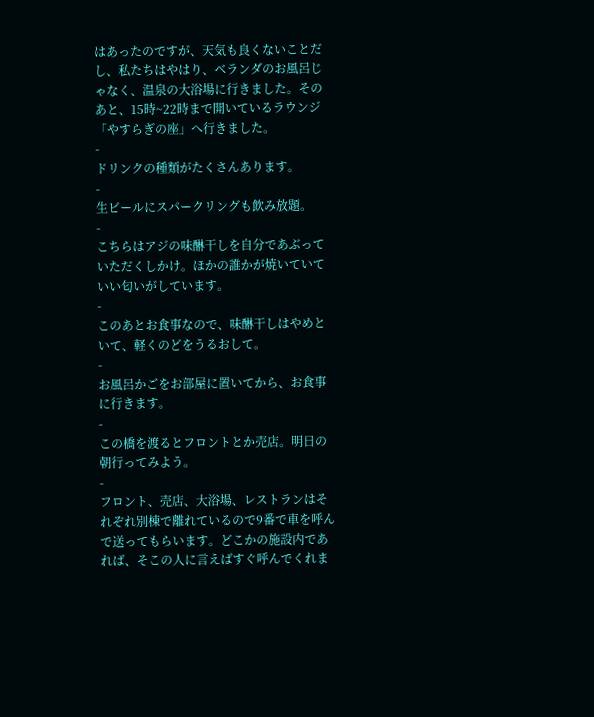はあったのですが、天気も良くないことだし、私たちはやはり、ベランダのお風呂じゃなく、温泉の大浴場に行きました。そのあと、15時~22時まで開いているラウンジ「やすらぎの座」へ行きました。
-
ドリンクの種類がたくさんあります。
-
生ビールにスパークリングも飲み放題。
-
こちらはアジの味醂干しを自分であぶっていただくしかけ。ほかの誰かが焼いていていい匂いがしています。
-
このあとお食事なので、味醂干しはやめといて、軽くのどをうるおして。
-
お風呂かごをお部屋に置いてから、お食事に行きます。
-
この橋を渡るとフロントとか売店。明日の朝行ってみよう。
-
フロント、売店、大浴場、レストランはそれぞれ別棟で離れているので9番で車を呼んで送ってもらいます。どこかの施設内であれば、そこの人に言えばすぐ呼んでくれま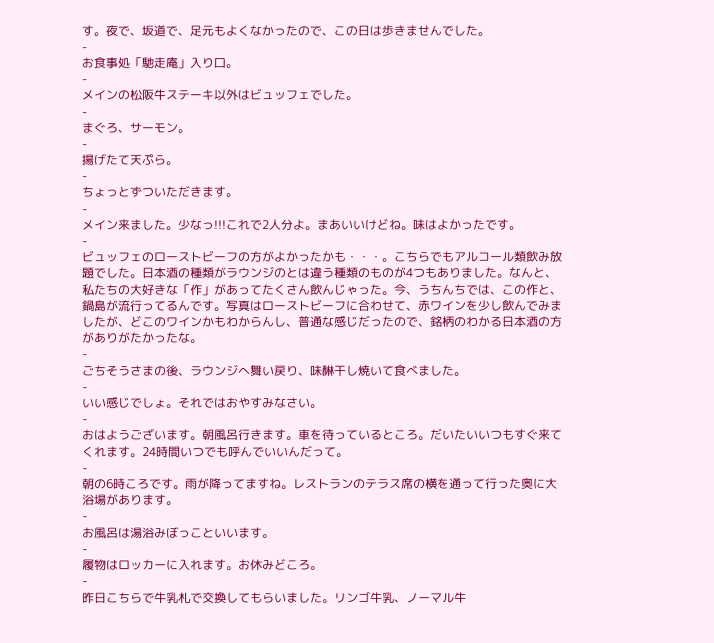す。夜で、坂道で、足元もよくなかったので、この日は歩きませんでした。
-
お食事処「馳走庵」入り口。
-
メインの松阪牛ステーキ以外はビュッフェでした。
-
まぐろ、サーモン。
-
揚げたて天ぷら。
-
ちょっとずついただきます。
-
メイン来ました。少なっ!!!これで2人分よ。まあいいけどね。味はよかったです。
-
ビュッフェのローストビーフの方がよかったかも・・・。こちらでもアルコール類飲み放題でした。日本酒の種類がラウンジのとは違う種類のものが4つもありました。なんと、私たちの大好きな「作」があってたくさん飲んじゃった。今、うちんちでは、この作と、鍋島が流行ってるんです。写真はローストビーフに合わせて、赤ワインを少し飲んでみましたが、どこのワインかもわからんし、普通な感じだったので、銘柄のわかる日本酒の方がありがたかったな。
-
ごちそうさまの後、ラウンジへ舞い戻り、味醂干し焼いて食べました。
-
いい感じでしょ。それではおやすみなさい。
-
おはようございます。朝風呂行きます。車を待っているところ。だいたいいつもすぐ来てくれます。24時間いつでも呼んでいいんだって。
-
朝の6時ころです。雨が降ってますね。レストランのテラス席の横を通って行った奥に大浴場があります。
-
お風呂は湯浴みぼっこといいます。
-
履物はロッカーに入れます。お休みどころ。
-
昨日こちらで牛乳札で交換してもらいました。リンゴ牛乳、ノーマル牛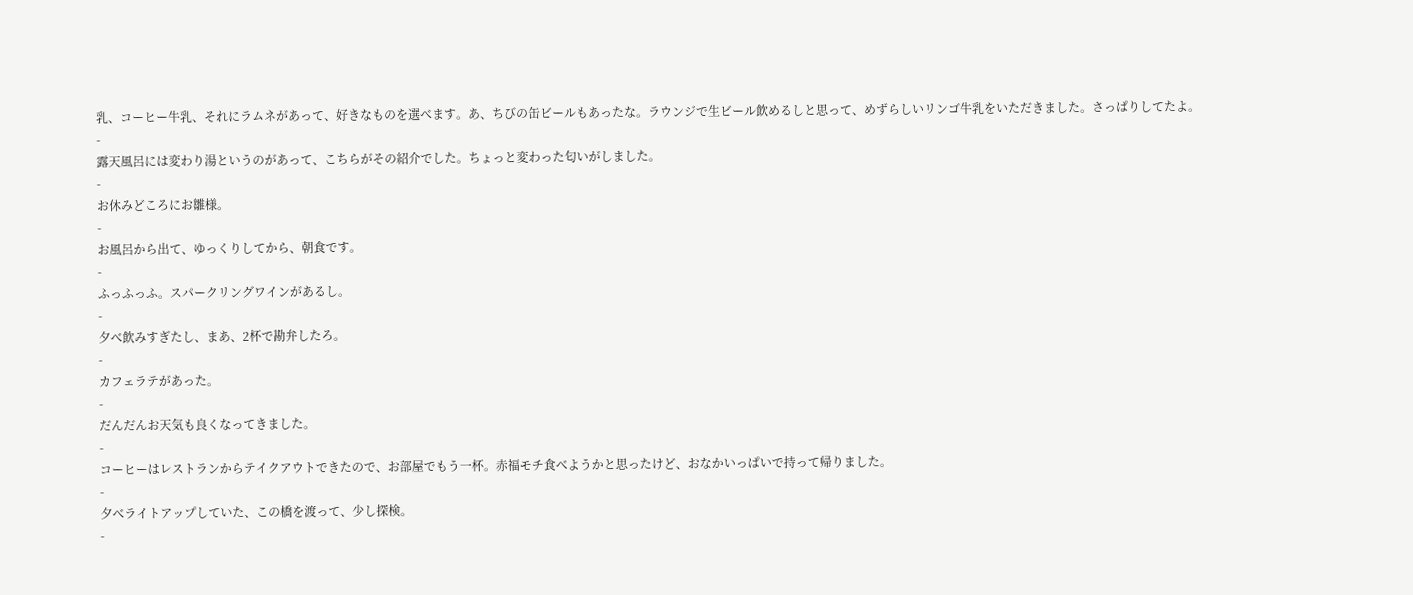乳、コーヒー牛乳、それにラムネがあって、好きなものを選べます。あ、ちびの缶ビールもあったな。ラウンジで生ビール飲めるしと思って、めずらしいリンゴ牛乳をいただきました。さっぱりしてたよ。
-
露天風呂には変わり湯というのがあって、こちらがその紹介でした。ちょっと変わった匂いがしました。
-
お休みどころにお雛様。
-
お風呂から出て、ゆっくりしてから、朝食です。
-
ふっふっふ。スパークリングワインがあるし。
-
夕べ飲みすぎたし、まあ、2杯で勘弁したろ。
-
カフェラテがあった。
-
だんだんお天気も良くなってきました。
-
コーヒーはレストランからテイクアウトできたので、お部屋でもう一杯。赤福モチ食べようかと思ったけど、おなかいっぱいで持って帰りました。
-
夕べライトアップしていた、この橋を渡って、少し探検。
-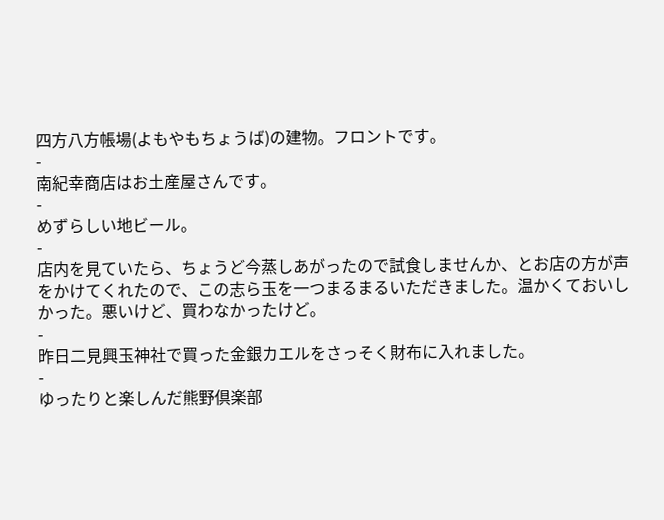四方八方帳場(よもやもちょうば)の建物。フロントです。
-
南紀幸商店はお土産屋さんです。
-
めずらしい地ビール。
-
店内を見ていたら、ちょうど今蒸しあがったので試食しませんか、とお店の方が声をかけてくれたので、この志ら玉を一つまるまるいただきました。温かくておいしかった。悪いけど、買わなかったけど。
-
昨日二見興玉神社で買った金銀カエルをさっそく財布に入れました。
-
ゆったりと楽しんだ熊野倶楽部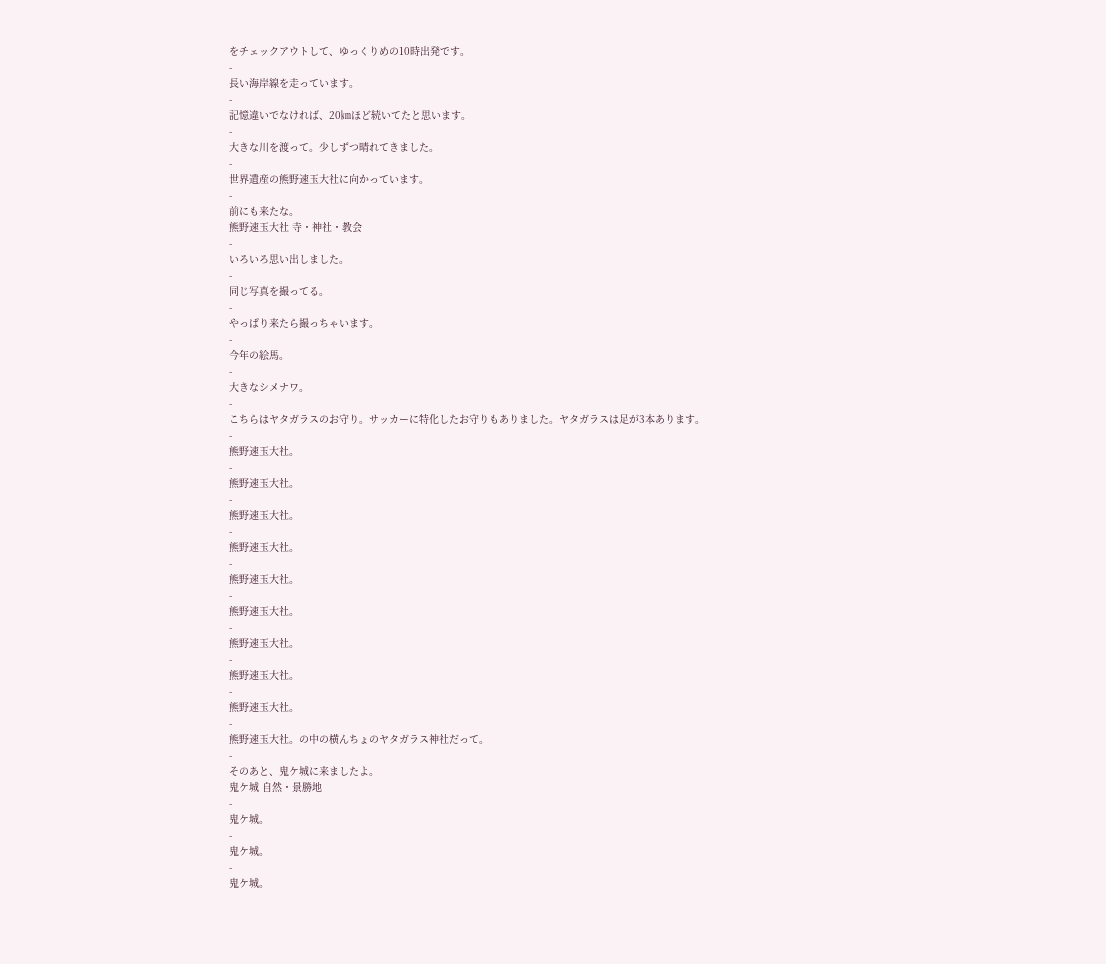をチェックアウトして、ゆっくりめの10時出発です。
-
長い海岸線を走っています。
-
記憶違いでなければ、20㎞ほど続いてたと思います。
-
大きな川を渡って。少しずつ晴れてきました。
-
世界遺産の熊野速玉大社に向かっています。
-
前にも来たな。
熊野速玉大社 寺・神社・教会
-
いろいろ思い出しました。
-
同じ写真を撮ってる。
-
やっぱり来たら撮っちゃいます。
-
今年の絵馬。
-
大きなシメナワ。
-
こちらはヤタガラスのお守り。サッカーに特化したお守りもありました。ヤタガラスは足が3本あります。
-
熊野速玉大社。
-
熊野速玉大社。
-
熊野速玉大社。
-
熊野速玉大社。
-
熊野速玉大社。
-
熊野速玉大社。
-
熊野速玉大社。
-
熊野速玉大社。
-
熊野速玉大社。
-
熊野速玉大社。の中の横んちょのヤタガラス神社だって。
-
そのあと、鬼ケ城に来ましたよ。
鬼ケ城 自然・景勝地
-
鬼ケ城。
-
鬼ケ城。
-
鬼ケ城。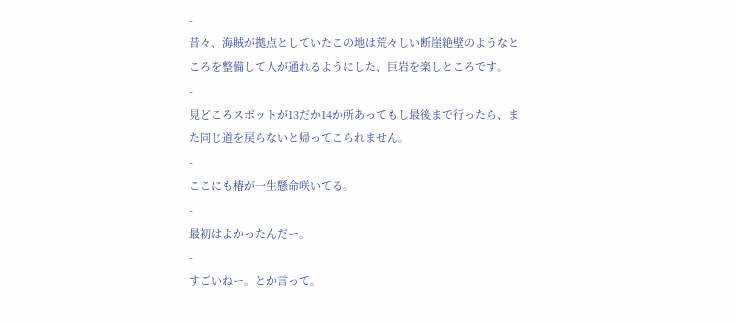-
昔々、海賊が拠点としていたこの地は荒々しい断崖絶壁のようなところを整備して人が通れるようにした、巨岩を楽しところです。
-
見どころスポットが13だか14か所あってもし最後まで行ったら、また同じ道を戻らないと帰ってこられません。
-
ここにも椿が一生懸命咲いてる。
-
最初はよかったんだー。
-
すごいねー。とか言って。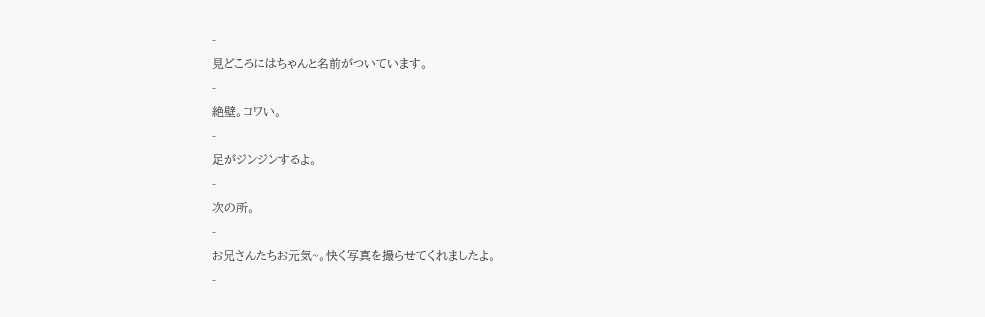-
見どころにはちゃんと名前がついています。
-
絶壁。コワい。
-
足がジンジンするよ。
-
次の所。
-
お兄さんたちお元気~。快く写真を撮らせてくれましたよ。
-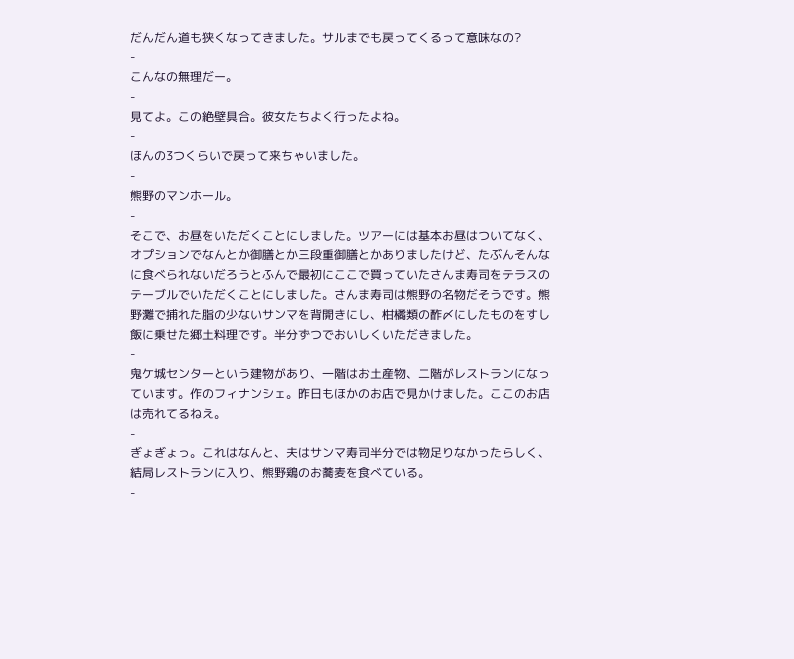だんだん道も狭くなってきました。サルまでも戻ってくるって意味なの?
-
こんなの無理だー。
-
見てよ。この絶壁具合。彼女たちよく行ったよね。
-
ほんの3つくらいで戻って来ちゃいました。
-
熊野のマンホール。
-
そこで、お昼をいただくことにしました。ツアーには基本お昼はついてなく、オプションでなんとか御膳とか三段重御膳とかありましたけど、たぶんそんなに食べられないだろうとふんで最初にここで買っていたさんま寿司をテラスのテーブルでいただくことにしました。さんま寿司は熊野の名物だそうです。熊野灘で捕れた脂の少ないサンマを背開きにし、柑橘類の酢〆にしたものをすし飯に乗せた郷土料理です。半分ずつでおいしくいただきました。
-
鬼ケ城センターという建物があり、一階はお土産物、二階がレストランになっています。作のフィナンシェ。昨日もほかのお店で見かけました。ここのお店は売れてるねえ。
-
ぎょぎょっ。これはなんと、夫はサンマ寿司半分では物足りなかったらしく、結局レストランに入り、熊野鶏のお蕎麦を食べている。
-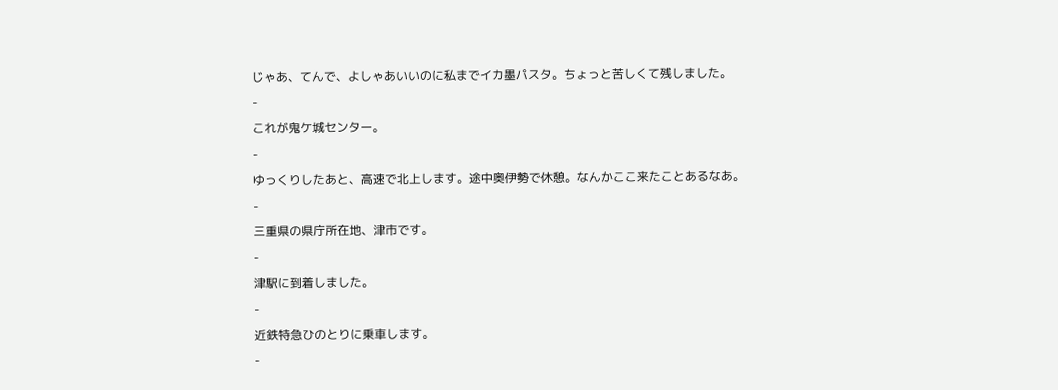じゃあ、てんで、よしゃあいいのに私までイカ墨パスタ。ちょっと苦しくて残しました。
-
これが鬼ケ城センター。
-
ゆっくりしたあと、高速で北上します。途中奥伊勢で休憩。なんかここ来たことあるなあ。
-
三重県の県庁所在地、津市です。
-
津駅に到着しました。
-
近鉄特急ひのとりに乗車します。
-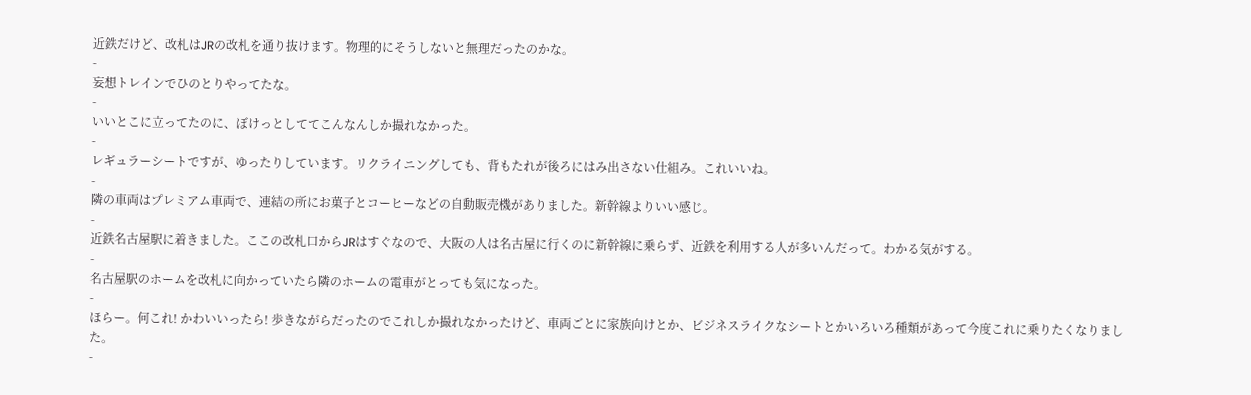近鉄だけど、改札はJRの改札を通り抜けます。物理的にそうしないと無理だったのかな。
-
妄想トレインでひのとりやってたな。
-
いいとこに立ってたのに、ぼけっとしててこんなんしか撮れなかった。
-
レギュラーシートですが、ゆったりしています。リクライニングしても、背もたれが後ろにはみ出さない仕組み。これいいね。
-
隣の車両はプレミアム車両で、連結の所にお菓子とコーヒーなどの自動販売機がありました。新幹線よりいい感じ。
-
近鉄名古屋駅に着きました。ここの改札口からJRはすぐなので、大阪の人は名古屋に行くのに新幹線に乗らず、近鉄を利用する人が多いんだって。わかる気がする。
-
名古屋駅のホームを改札に向かっていたら隣のホームの電車がとっても気になった。
-
ほらー。何これ! かわいいったら! 歩きながらだったのでこれしか撮れなかったけど、車両ごとに家族向けとか、ビジネスライクなシートとかいろいろ種類があって今度これに乗りたくなりました。
-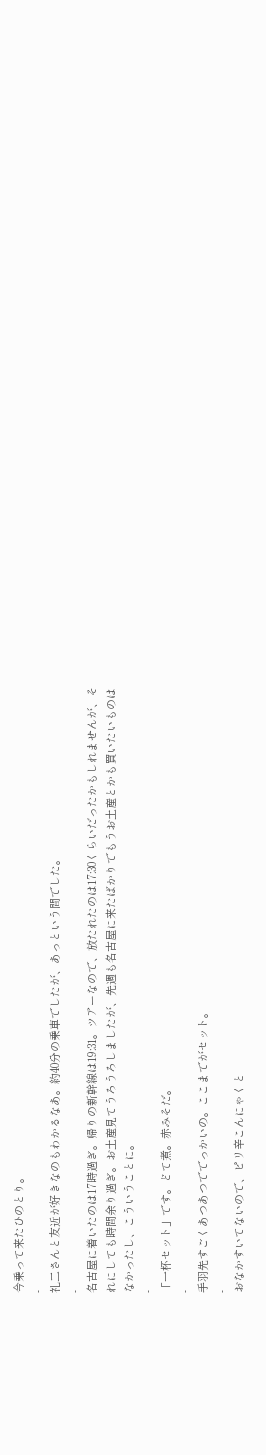今乗って来たひのとり。
-
礼二さんと友近が好きなのもわかるなあ。約40分の乗車でしたが、あっという間でした。
-
名古屋に着いたのは17時過ぎ。帰りの新幹線は19:31。ツアーなので、放たれたのは17:30くらいだったかもしれませんが、それにしても時間余り過ぎ。お土産見てうろうろしましたが、先週も名古屋に来たばかりでもうお土産とかも買いたいものはなかったし、こういうことに。
-
「一杯セット」です。どて煮。赤みそだ。
-
手羽先すごくあつあつででっかいの。ここまでがセット。
-
おなかすいてないので、ピリ辛こんにゃくと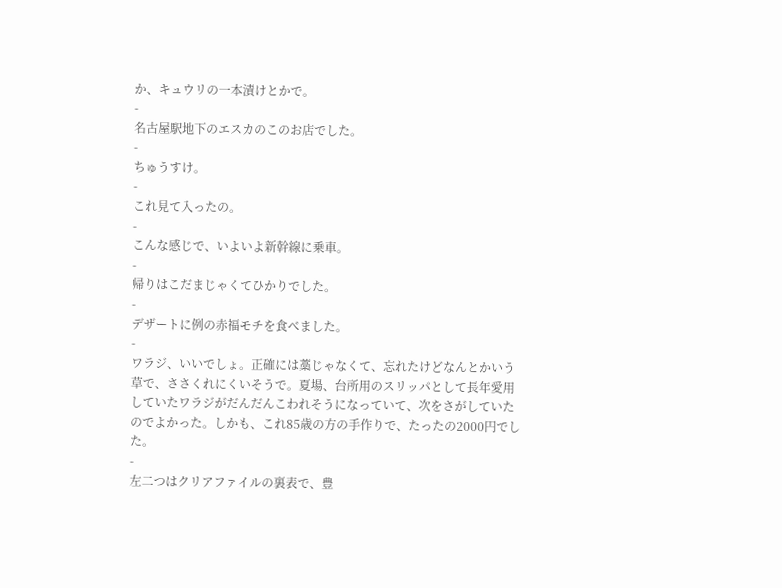か、キュウリの一本漬けとかで。
-
名古屋駅地下のエスカのこのお店でした。
-
ちゅうすけ。
-
これ見て入ったの。
-
こんな感じで、いよいよ新幹線に乗車。
-
帰りはこだまじゃくてひかりでした。
-
デザートに例の赤福モチを食べました。
-
ワラジ、いいでしょ。正確には藁じゃなくて、忘れたけどなんとかいう草で、ささくれにくいそうで。夏場、台所用のスリッパとして長年愛用していたワラジがだんだんこわれそうになっていて、次をさがしていたのでよかった。しかも、これ85歳の方の手作りで、たったの2000円でした。
-
左二つはクリアファイルの裏表で、豊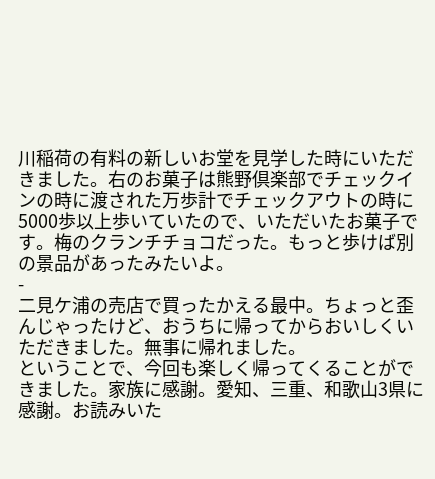川稲荷の有料の新しいお堂を見学した時にいただきました。右のお菓子は熊野倶楽部でチェックインの時に渡された万歩計でチェックアウトの時に5000歩以上歩いていたので、いただいたお菓子です。梅のクランチチョコだった。もっと歩けば別の景品があったみたいよ。
-
二見ケ浦の売店で買ったかえる最中。ちょっと歪んじゃったけど、おうちに帰ってからおいしくいただきました。無事に帰れました。
ということで、今回も楽しく帰ってくることができました。家族に感謝。愛知、三重、和歌山3県に感謝。お読みいた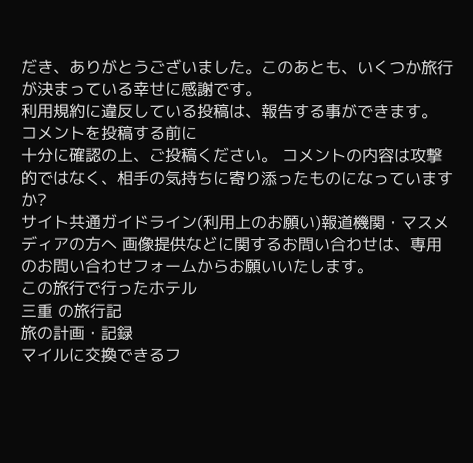だき、ありがとうございました。このあとも、いくつか旅行が決まっている幸せに感謝です。
利用規約に違反している投稿は、報告する事ができます。
コメントを投稿する前に
十分に確認の上、ご投稿ください。 コメントの内容は攻撃的ではなく、相手の気持ちに寄り添ったものになっていますか?
サイト共通ガイドライン(利用上のお願い)報道機関・マスメディアの方へ 画像提供などに関するお問い合わせは、専用のお問い合わせフォームからお願いいたします。
この旅行で行ったホテル
三重 の旅行記
旅の計画・記録
マイルに交換できるフ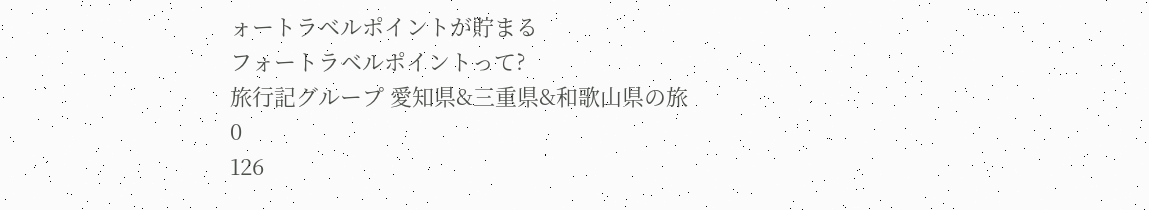ォートラベルポイントが貯まる
フォートラベルポイントって?
旅行記グループ 愛知県&三重県&和歌山県の旅
0
126